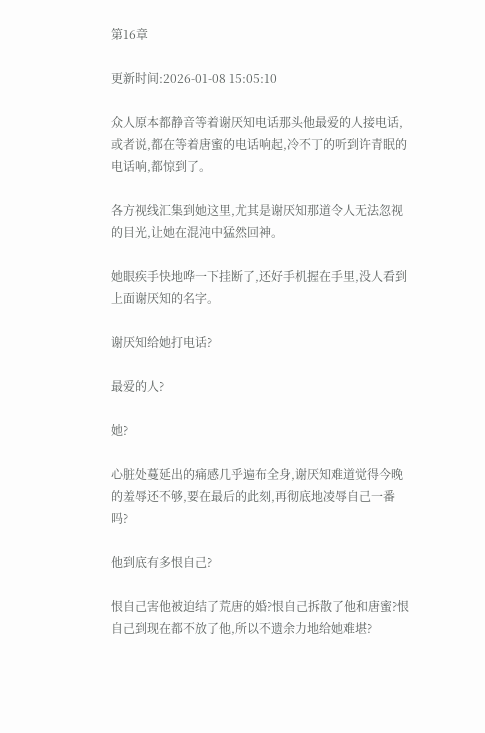第16章

更新时间:2026-01-08 15:05:10

众人原本都静音等着谢厌知电话那头他最爱的人接电话,或者说,都在等着唐蜜的电话响起,冷不丁的听到许青眠的电话响,都惊到了。

各方视线汇集到她这里,尤其是谢厌知那道令人无法忽视的目光,让她在混沌中猛然回神。

她眼疾手快地哗一下挂断了,还好手机握在手里,没人看到上面谢厌知的名字。

谢厌知给她打电话?

最爱的人?

她?

心脏处蔓延出的痛感几乎遍布全身,谢厌知难道觉得今晚的羞辱还不够,要在最后的此刻,再彻底地凌辱自己一番吗?

他到底有多恨自己?

恨自己害他被迫结了荒唐的婚?恨自己拆散了他和唐蜜?恨自己到现在都不放了他,所以不遗余力地给她难堪?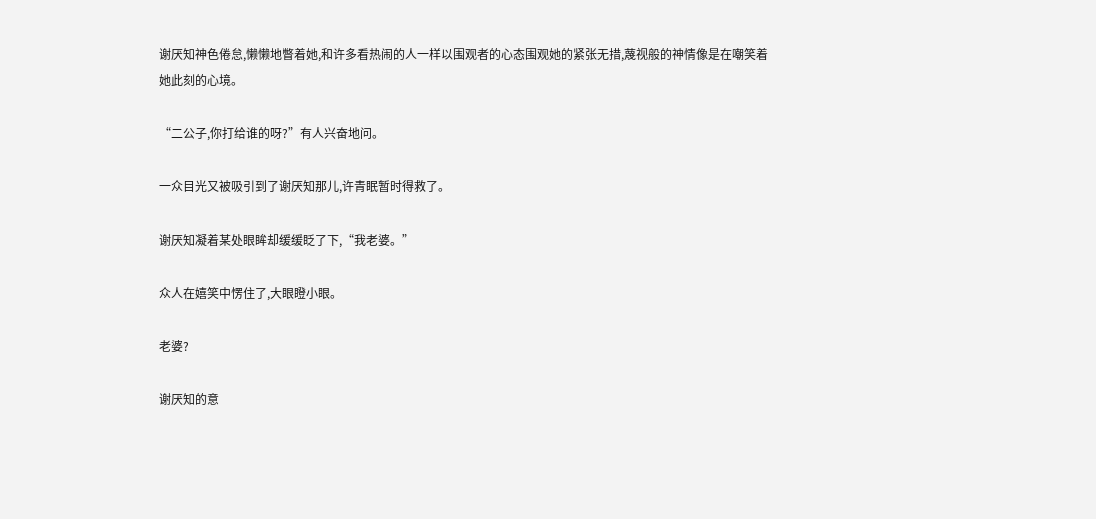谢厌知神色倦怠,懒懒地瞥着她,和许多看热闹的人一样以围观者的心态围观她的紧张无措,蔑视般的神情像是在嘲笑着她此刻的心境。

“二公子,你打给谁的呀?”有人兴奋地问。

一众目光又被吸引到了谢厌知那儿,许青眠暂时得救了。

谢厌知凝着某处眼眸却缓缓眨了下,“我老婆。”

众人在嬉笑中愣住了,大眼瞪小眼。

老婆?

谢厌知的意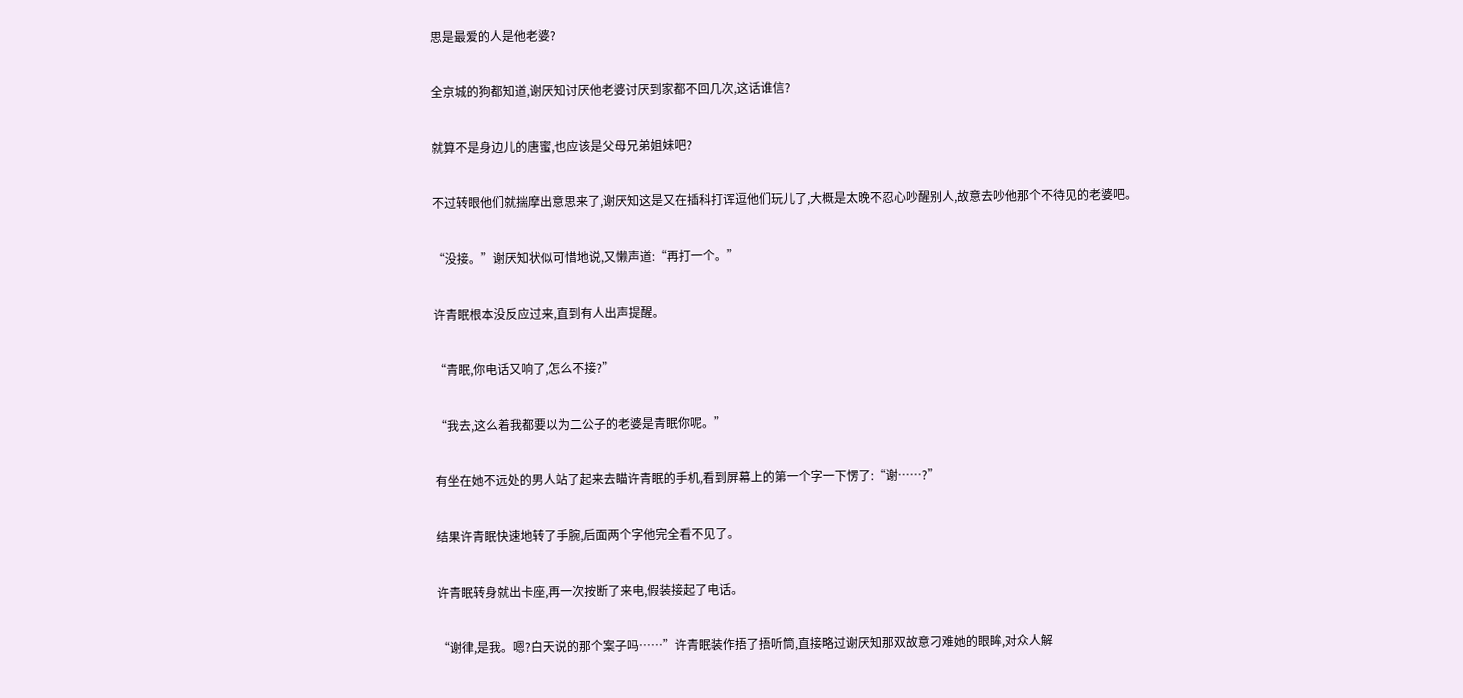思是最爱的人是他老婆?

全京城的狗都知道,谢厌知讨厌他老婆讨厌到家都不回几次,这话谁信?

就算不是身边儿的唐蜜,也应该是父母兄弟姐妹吧?

不过转眼他们就揣摩出意思来了,谢厌知这是又在插科打诨逗他们玩儿了,大概是太晚不忍心吵醒别人,故意去吵他那个不待见的老婆吧。

“没接。”谢厌知状似可惜地说,又懒声道:“再打一个。”

许青眠根本没反应过来,直到有人出声提醒。

“青眠,你电话又响了,怎么不接?”

“我去,这么着我都要以为二公子的老婆是青眠你呢。”

有坐在她不远处的男人站了起来去瞄许青眠的手机,看到屏幕上的第一个字一下愣了:“谢……?”

结果许青眠快速地转了手腕,后面两个字他完全看不见了。

许青眠转身就出卡座,再一次按断了来电,假装接起了电话。

“谢律,是我。嗯?白天说的那个案子吗……”许青眠装作捂了捂听筒,直接略过谢厌知那双故意刁难她的眼眸,对众人解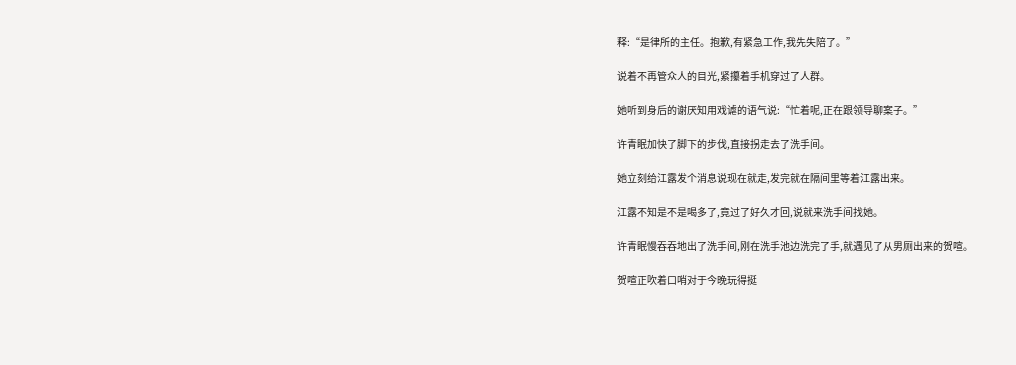释:“是律所的主任。抱歉,有紧急工作,我先失陪了。”

说着不再管众人的目光,紧攥着手机穿过了人群。

她听到身后的谢厌知用戏谑的语气说:“忙着呢,正在跟领导聊案子。”

许青眠加快了脚下的步伐,直接拐走去了洗手间。

她立刻给江露发个消息说现在就走,发完就在隔间里等着江露出来。

江露不知是不是喝多了,竟过了好久才回,说就来洗手间找她。

许青眠慢吞吞地出了洗手间,刚在洗手池边洗完了手,就遇见了从男厕出来的贺喧。

贺喧正吹着口哨对于今晚玩得挺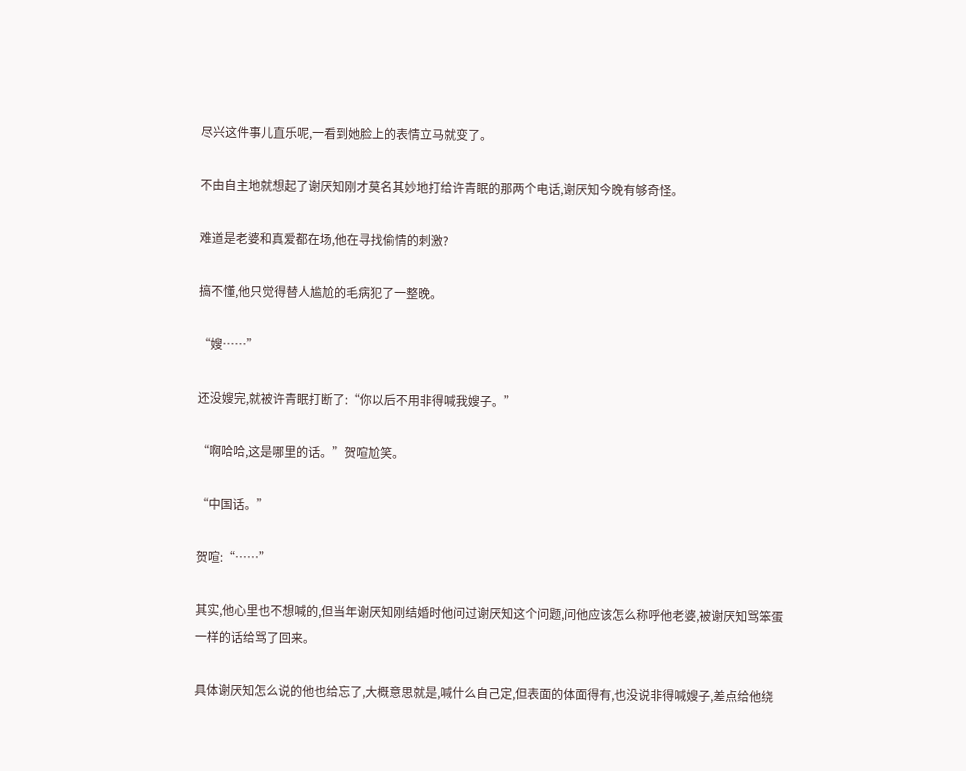尽兴这件事儿直乐呢,一看到她脸上的表情立马就变了。

不由自主地就想起了谢厌知刚才莫名其妙地打给许青眠的那两个电话,谢厌知今晚有够奇怪。

难道是老婆和真爱都在场,他在寻找偷情的刺激?

搞不懂,他只觉得替人尴尬的毛病犯了一整晚。

“嫂……”

还没嫂完,就被许青眠打断了:“你以后不用非得喊我嫂子。”

“啊哈哈,这是哪里的话。”贺喧尬笑。

“中国话。”

贺喧:“……”

其实,他心里也不想喊的,但当年谢厌知刚结婚时他问过谢厌知这个问题,问他应该怎么称呼他老婆,被谢厌知骂笨蛋一样的话给骂了回来。

具体谢厌知怎么说的他也给忘了,大概意思就是,喊什么自己定,但表面的体面得有,也没说非得喊嫂子,差点给他绕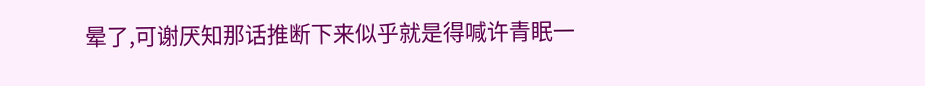晕了,可谢厌知那话推断下来似乎就是得喊许青眠一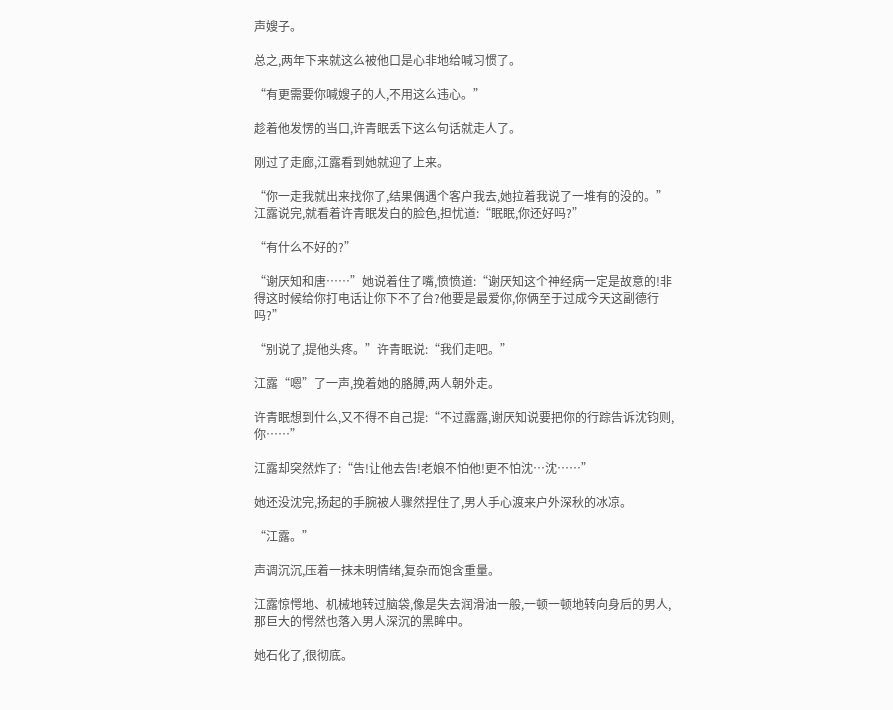声嫂子。

总之,两年下来就这么被他口是心非地给喊习惯了。

“有更需要你喊嫂子的人,不用这么违心。”

趁着他发愣的当口,许青眠丢下这么句话就走人了。

刚过了走廊,江露看到她就迎了上来。

“你一走我就出来找你了,结果偶遇个客户我去,她拉着我说了一堆有的没的。”江露说完,就看着许青眠发白的脸色,担忧道:“眠眠,你还好吗?”

“有什么不好的?”

“谢厌知和唐……”她说着住了嘴,愤愤道:“谢厌知这个神经病一定是故意的!非得这时候给你打电话让你下不了台?他要是最爱你,你俩至于过成今天这副德行吗?”

“别说了,提他头疼。”许青眠说:“我们走吧。”

江露“嗯”了一声,挽着她的胳膊,两人朝外走。

许青眠想到什么,又不得不自己提:“不过露露,谢厌知说要把你的行踪告诉沈钧则,你……”

江露却突然炸了:“告!让他去告!老娘不怕他!更不怕沈…沈……”

她还没沈完,扬起的手腕被人骤然捏住了,男人手心渡来户外深秋的冰凉。

“江露。”

声调沉沉,压着一抹未明情绪,复杂而饱含重量。

江露惊愕地、机械地转过脑袋,像是失去润滑油一般,一顿一顿地转向身后的男人,那巨大的愕然也落入男人深沉的黑眸中。

她石化了,很彻底。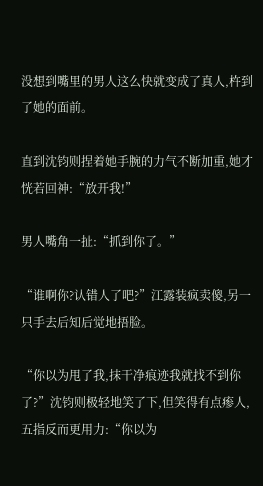没想到嘴里的男人这么快就变成了真人,杵到了她的面前。

直到沈钧则捏着她手腕的力气不断加重,她才恍若回神:“放开我!”

男人嘴角一扯:“抓到你了。”

“谁啊你?认错人了吧?”江露装疯卖傻,另一只手去后知后觉地捂脸。

“你以为甩了我,抹干净痕迹我就找不到你了?”沈钧则极轻地笑了下,但笑得有点瘆人,五指反而更用力:“你以为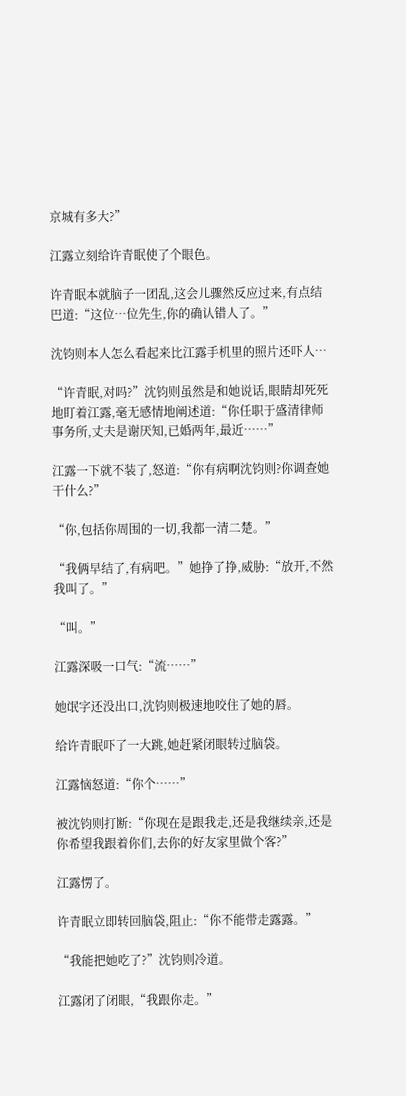京城有多大?”

江露立刻给许青眠使了个眼色。

许青眠本就脑子一团乱,这会儿骤然反应过来,有点结巴道:“这位…位先生,你的确认错人了。”

沈钧则本人怎么看起来比江露手机里的照片还吓人…

“许青眠,对吗?”沈钧则虽然是和她说话,眼睛却死死地盯着江露,毫无感情地阐述道:“你任职于盛清律师事务所,丈夫是谢厌知,已婚两年,最近……”

江露一下就不装了,怒道:“你有病啊沈钧则?你调查她干什么?”

“你,包括你周围的一切,我都一清二楚。”

“我俩早结了,有病吧。”她挣了挣,威胁:“放开,不然我叫了。”

“叫。”

江露深吸一口气:“流……”

她氓字还没出口,沈钧则极速地咬住了她的唇。

给许青眠吓了一大跳,她赶紧闭眼转过脑袋。

江露恼怒道:“你个……”

被沈钧则打断:“你现在是跟我走,还是我继续亲,还是你希望我跟着你们,去你的好友家里做个客?”

江露愣了。

许青眠立即转回脑袋,阻止:“你不能带走露露。”

“我能把她吃了?”沈钧则冷道。

江露闭了闭眼,“我跟你走。”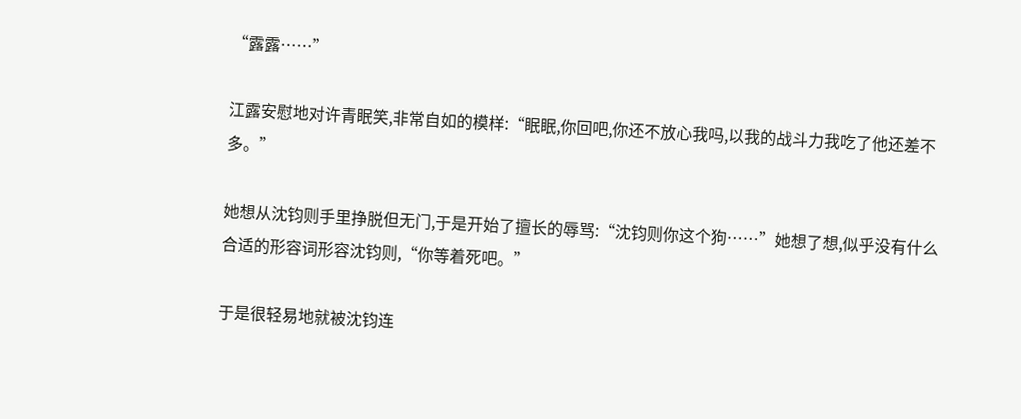“露露……”

江露安慰地对许青眠笑,非常自如的模样:“眠眠,你回吧,你还不放心我吗,以我的战斗力我吃了他还差不多。”

她想从沈钧则手里挣脱但无门,于是开始了擅长的辱骂:“沈钧则你这个狗……”她想了想,似乎没有什么合适的形容词形容沈钧则,“你等着死吧。”

于是很轻易地就被沈钧连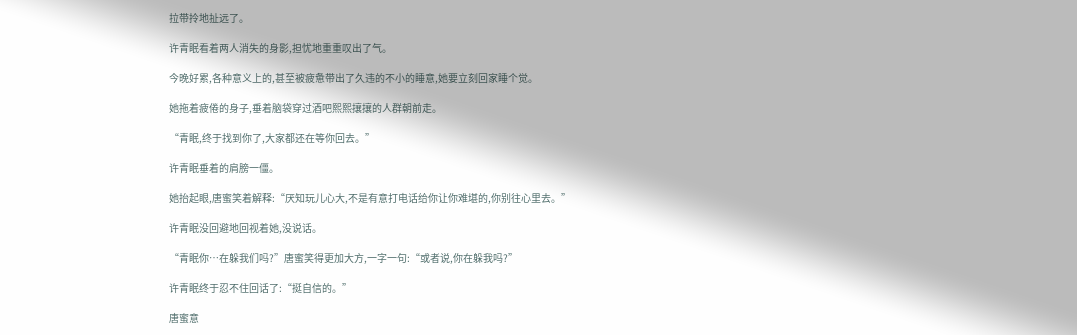拉带拎地扯远了。

许青眠看着两人消失的身影,担忧地重重叹出了气。

今晚好累,各种意义上的,甚至被疲惫带出了久违的不小的睡意,她要立刻回家睡个觉。

她拖着疲倦的身子,垂着脑袋穿过酒吧熙熙攘攘的人群朝前走。

“青眠,终于找到你了,大家都还在等你回去。”

许青眠垂着的肩膀一僵。

她抬起眼,唐蜜笑着解释:“厌知玩儿心大,不是有意打电话给你让你难堪的,你别往心里去。”

许青眠没回避地回视着她,没说话。

“青眠你…在躲我们吗?”唐蜜笑得更加大方,一字一句:“或者说,你在躲我吗?”

许青眠终于忍不住回话了:“挺自信的。”

唐蜜意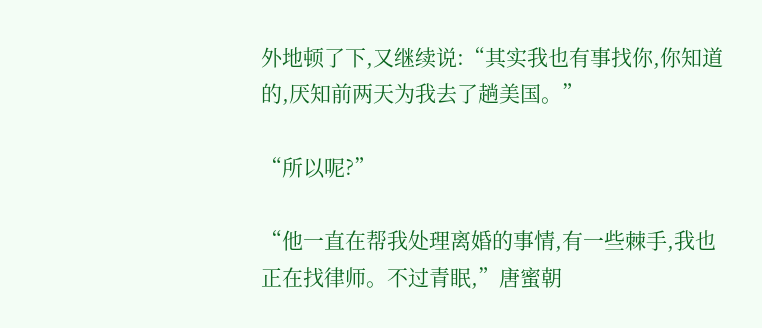外地顿了下,又继续说:“其实我也有事找你,你知道的,厌知前两天为我去了趟美国。”

“所以呢?”

“他一直在帮我处理离婚的事情,有一些棘手,我也正在找律师。不过青眠,”唐蜜朝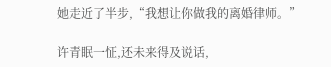她走近了半步,“我想让你做我的离婚律师。”

许青眠一怔,还未来得及说话,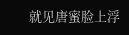就见唐蜜脸上浮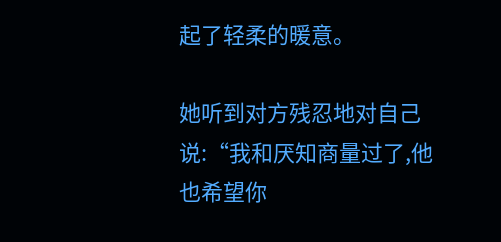起了轻柔的暖意。

她听到对方残忍地对自己说:“我和厌知商量过了,他也希望你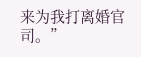来为我打离婚官司。”